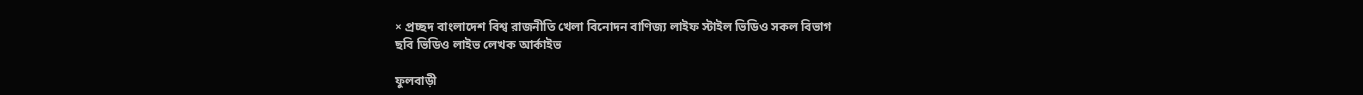× প্রচ্ছদ বাংলাদেশ বিশ্ব রাজনীতি খেলা বিনোদন বাণিজ্য লাইফ স্টাইল ভিডিও সকল বিভাগ
ছবি ভিডিও লাইভ লেখক আর্কাইভ

ফুলবাড়ী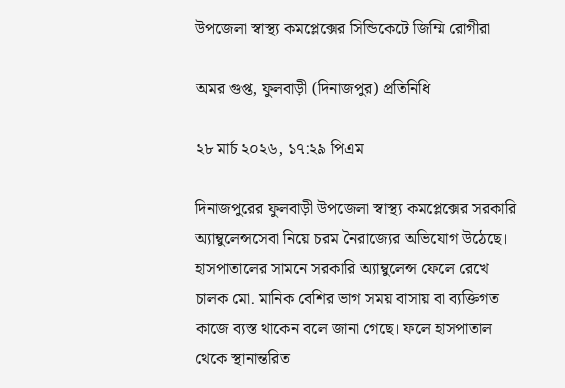উপজেলা স্বাস্থ্য কমপ্লেক্সের সিন্ডিকেটে জিম্মি রোগীরা

অমর গুপ্ত, ফুলবাড়ী (দিনাজপুর) প্রতিনিধি

২৮ মার্চ ২০২৬, ১৭:২৯ পিএম

দিনাজপুরের ফুলবাড়ী উপজেলা স্বাস্থ্য কমপ্লেক্সের সরকারি অ্যাম্বুলেন্সসেবা নিয়ে চরম নৈরাজ্যের অভিযোগ উঠেছে। হাসপাতালের সামনে সরকারি অ্যাম্বুলেন্স ফেলে রেখে চালক মো. মানিক বেশির ভাগ সময় বাসায় বা ব্যক্তিগত কাজে ব্যস্ত থাকেন বলে জানা গেছে। ফলে হাসপাতাল থেকে স্থানান্তরিত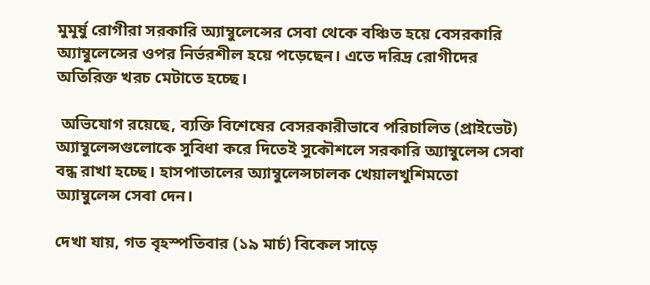মুমূর্ষু রোগীরা সরকারি অ্যাম্বুলেন্সের সেবা থেকে বঞ্চিত হয়ে বেসরকারি অ্যাম্বুলেন্সের ওপর নির্ভরশীল হয়ে পড়েছেন। এতে দরিদ্র রোগীদের অতিরিক্ত খরচ মেটাতে হচ্ছে।

 অভিযোগ রয়েছে, ব্যক্তি বিশেষের বেসরকারীভাবে পরিচালিত (প্রাইভেট) অ্যাম্বুলেন্সগুলোকে সুবিধা করে দিতেই সুকৌশলে সরকারি অ্যাম্বুলেন্স সেবা বন্ধ রাখা হচ্ছে। হাসপাতালের অ্যাম্বুলেন্সচালক খেয়ালখুশিমতো অ্যাম্বুলেন্স সেবা দেন।

দেখা যায়, গত বৃহস্পতিবার (১৯ মার্চ) বিকেল সাড়ে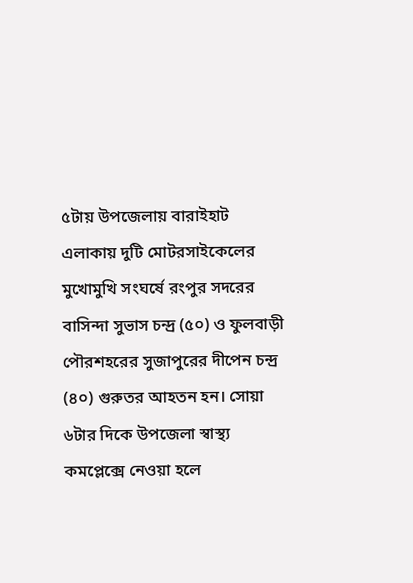৫টায় উপজেলায় বারাইহাট এলাকায় দুটি মোটরসাইকেলের মুখোমুখি সংঘর্ষে রংপুর সদরের বাসিন্দা সুভাস চন্দ্র (৫০) ও ফুলবাড়ী পৌরশহরের সুজাপুরের দীপেন চন্দ্র (৪০) গুরুতর আহতন হন। সোয়া ৬টার দিকে উপজেলা স্বাস্থ্য কমপ্লেক্সে নেওয়া হলে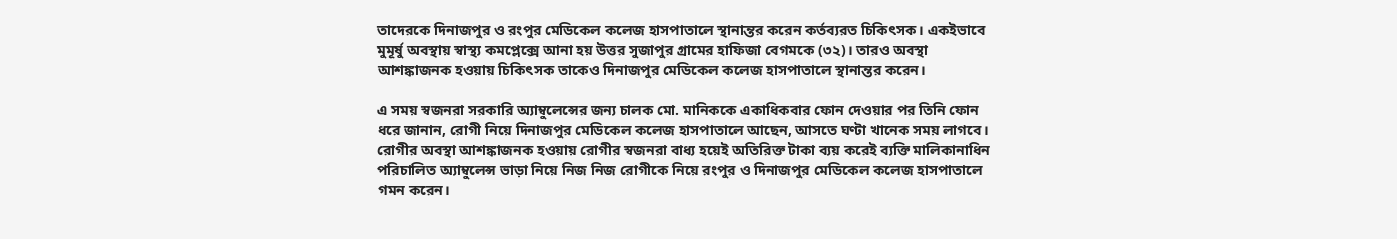তাদেরকে দিনাজপুর ও রংপুর মেডিকেল কলেজ হাসপাতালে স্থানান্তর করেন কর্তব্যরত চিকিৎসক। একইভাবে মুমূর্ষু অবস্থায় স্বাস্থ্য কমপ্লেক্সে আনা হয় উত্তর সুজাপুর গ্রামের হাফিজা বেগমকে (৩২)। তারও অবস্থা আশঙ্কাজনক হওয়ায় চিকিৎসক তাকেও দিনাজপুর মেডিকেল কলেজ হাসপাতালে স্থানান্তর করেন।

এ সময় স্বজনরা সরকারি অ্যাম্বুলেন্সের জন্য চালক মো. মানিককে একাধিকবার ফোন দেওয়ার পর তিনি ফোন ধরে জানান, রোগী নিয়ে দিনাজপুর মেডিকেল কলেজ হাসপাতালে আছেন, আসতে ঘণ্টা খানেক সময় লাগবে। রোগীর অবস্থা আশঙ্কাজনক হওয়ায় রোগীর স্বজনরা বাধ্য হয়েই অতিরিক্ত টাকা ব্যয় করেই ব্যক্তি মালিকানাধিন পরিচালিত অ্যাম্বুলেন্স ভাড়া নিয়ে নিজ নিজ রোগীকে নিয়ে রংপুর ও দিনাজপুর মেডিকেল কলেজ হাসপাতালে গমন করেন।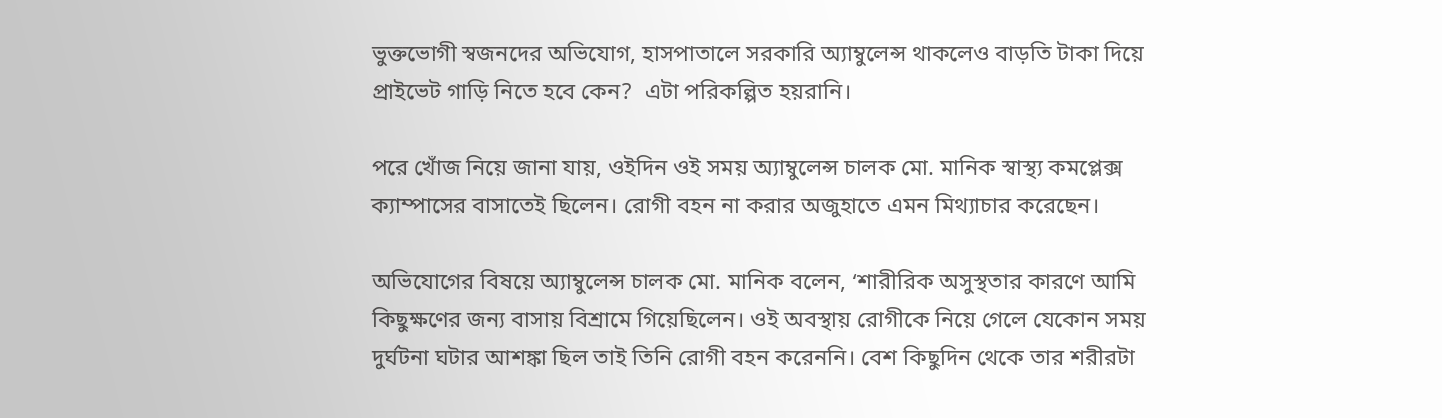ভুক্তভোগী স্বজনদের অভিযোগ, হাসপাতালে সরকারি অ্যাম্বুলেন্স থাকলেও বাড়তি টাকা দিয়ে প্রাইভেট গাড়ি নিতে হবে কেন?  এটা পরিকল্পিত হয়রানি।

পরে খোঁজ নিয়ে জানা যায়, ওইদিন ওই সময় অ্যাম্বুলেন্স চালক মো. মানিক স্বাস্থ্য কমপ্লেক্স ক্যাম্পাসের বাসাতেই ছিলেন। রোগী বহন না করার অজুহাতে এমন মিথ্যাচার করেছেন।

অভিযোগের বিষয়ে অ্যাম্বুলেন্স চালক মো. মানিক বলেন, ‘শারীরিক অসুস্থতার কারণে আমি কিছুক্ষণের জন্য বাসায় বিশ্রামে গিয়েছিলেন। ওই অবস্থায় রোগীকে নিয়ে গেলে যেকোন সময় দুর্ঘটনা ঘটার আশঙ্কা ছিল তাই তিনি রোগী বহন করেননি। বেশ কিছুদিন থেকে তার শরীরটা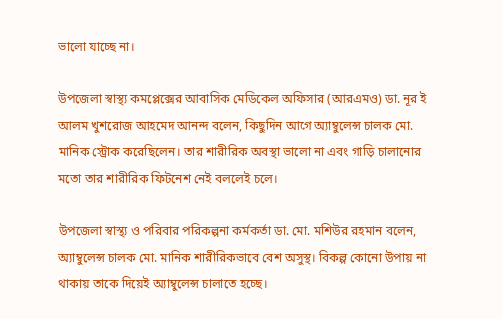ভালো যাচ্ছে না।

উপজেলা স্বাস্থ্য কমপ্লেক্সের আবাসিক মেডিকেল অফিসার (আরএমও) ডা. নূর ই আলম খুশরোজ আহমেদ আনন্দ বলেন, কিছুদিন আগে অ্যাম্বুলেন্স চালক মো. মানিক স্ট্রোক করেছিলেন। তার শারীরিক অবস্থা ভালো না এবং গাড়ি চালানোর মতো তার শারীরিক ফিটনেশ নেই বললেই চলে।

উপজেলা স্বাস্থ্য ও পরিবার পরিকল্পনা কর্মকর্তা ডা. মো. মশিউর রহমান বলেন, অ্যাম্বুলেন্স চালক মো. মানিক শারীরিকভাবে বেশ অসুস্থ। বিকল্প কোনো উপায় না থাকায় তাকে দিয়েই অ্যাম্বুলেন্স চালাতে হচ্ছে।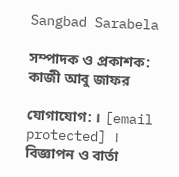Sangbad Sarabela

সম্পাদক ও প্রকাশক: কাজী আবু জাফর

যোগাযোগ: । [email protected] । বিজ্ঞাপন ও বার্তা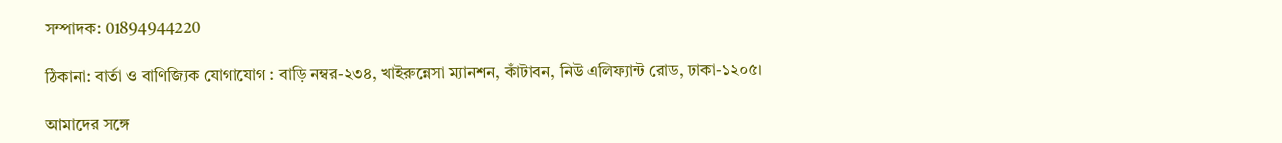সম্পাদক: 01894944220

ঠিকানা: বার্তা ও বাণিজ্যিক যোগাযোগ : বাড়ি নম্বর-২৩৪, খাইরুন্নেসা ম্যানশন, কাঁটাবন, নিউ এলিফ্যান্ট রোড, ঢাকা-১২০৫।

আমাদের সঙ্গে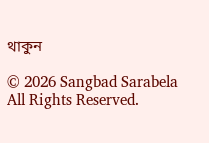থাকুন

© 2026 Sangbad Sarabela All Rights Reserved.